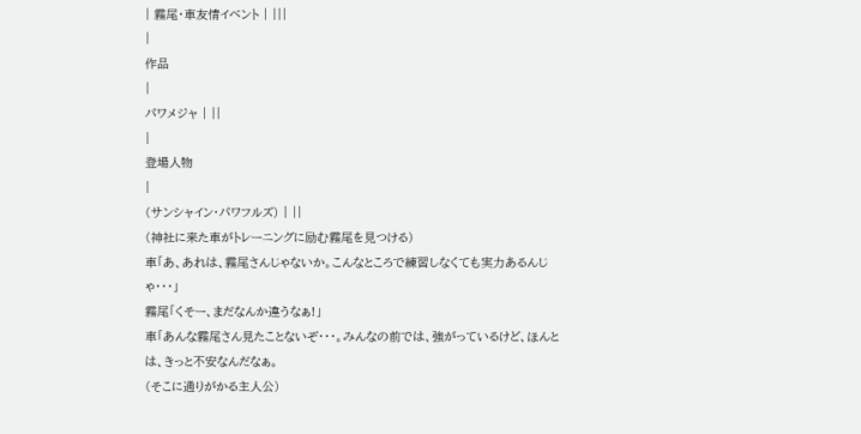| 霧尾・車友情イベント | |||
|
作品
|
パワメジャ | ||
|
登場人物
|
(サンシャイン・パワフルズ) | ||
(神社に来た車がトレーニングに励む霧尾を見つける)
車「あ、あれは、霧尾さんじゃないか。こんなところで練習しなくても実力あるんじゃ・・・」
霧尾「くそー、まだなんか違うなぁ!」
車「あんな霧尾さん見たことないぞ・・・。みんなの前では、強がっているけど、ほんとは、きっと不安なんだなぁ。
(そこに通りがかる主人公)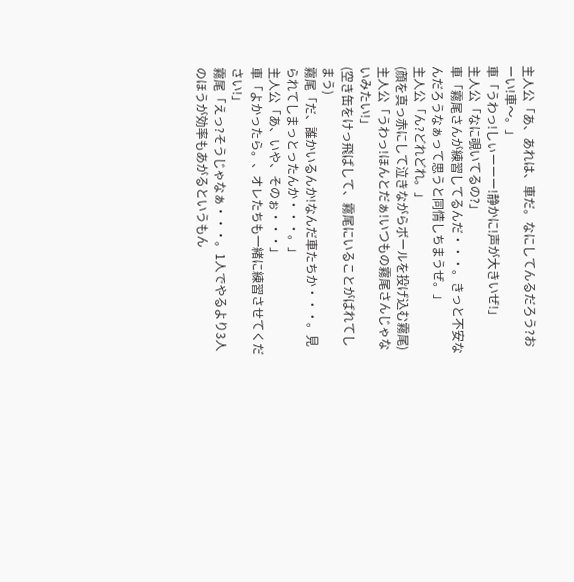主人公「あ、あれは、車だ。なにしてんるだろう?おーい!車〜。」
車「うわっ!しぃーーー!静かに!声が大きいぜ!」
主人公「なに覗いてるの?」
車「霧尾さんが練習してるんだ・・・。きっと不安なんだろうなぁって思うと同情しちまうぜ。」
主人公「ん?どれどれ。」
(顔を真っ赤にして泣きながらボールを投げ込む霧尾)
主人公「うわっ!ほんとだぁ!いつもの霧尾さんじゃないみたい!」
(空き缶をけっ飛ばして、霧尾にいることがばれてしまう)
霧尾「だ、誰かいるんか!なんだ車たちか・・・。見られてしまっとったんか・・・。」
主人公「あ、いや、そのぉ・・・」
車「よかったら。、オレたちも一緒に練習させてください!」
霧尾「えっ?そうじゃなぁ・・・。1人でやるより3人のほうが効率もあがるというもん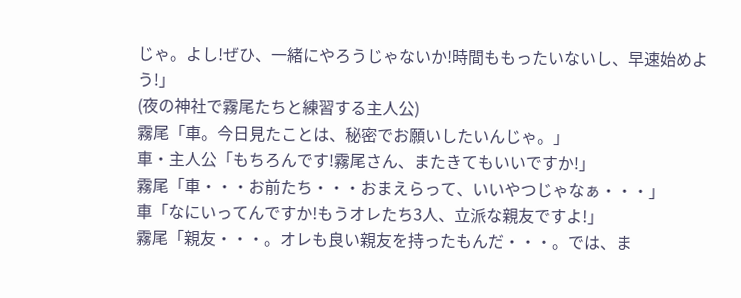じゃ。よし!ぜひ、一緒にやろうじゃないか!時間ももったいないし、早速始めよう!」
(夜の神社で霧尾たちと練習する主人公)
霧尾「車。今日見たことは、秘密でお願いしたいんじゃ。」
車・主人公「もちろんです!霧尾さん、またきてもいいですか!」
霧尾「車・・・お前たち・・・おまえらって、いいやつじゃなぁ・・・」
車「なにいってんですか!もうオレたち3人、立派な親友ですよ!」
霧尾「親友・・・。オレも良い親友を持ったもんだ・・・。では、ま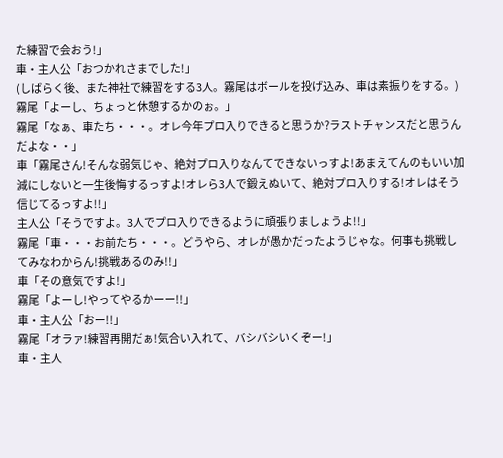た練習で会おう!」
車・主人公「おつかれさまでした!」
(しばらく後、また神社で練習をする3人。霧尾はボールを投げ込み、車は素振りをする。)
霧尾「よーし、ちょっと休憩するかのぉ。」
霧尾「なぁ、車たち・・・。オレ今年プロ入りできると思うか?ラストチャンスだと思うんだよな・・」
車「霧尾さん!そんな弱気じゃ、絶対プロ入りなんてできないっすよ!あまえてんのもいい加減にしないと一生後悔するっすよ!オレら3人で鍛えぬいて、絶対プロ入りする!オレはそう信じてるっすよ!!」
主人公「そうですよ。3人でプロ入りできるように頑張りましょうよ!!」
霧尾「車・・・お前たち・・・。どうやら、オレが愚かだったようじゃな。何事も挑戦してみなわからん!挑戦あるのみ!!」
車「その意気ですよ!」
霧尾「よーし!やってやるかーー!!」
車・主人公「おー!!」
霧尾「オラァ!練習再開だぁ!気合い入れて、バシバシいくぞー!」
車・主人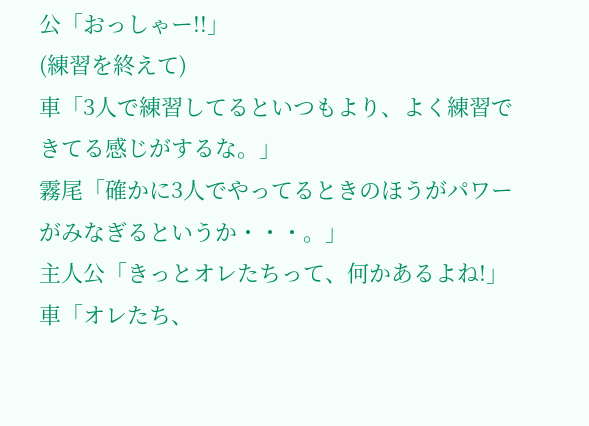公「おっしゃー!!」
(練習を終えて)
車「3人で練習してるといつもより、よく練習できてる感じがするな。」
霧尾「確かに3人でやってるときのほうがパワーがみなぎるというか・・・。」
主人公「きっとオレたちって、何かあるよね!」
車「オレたち、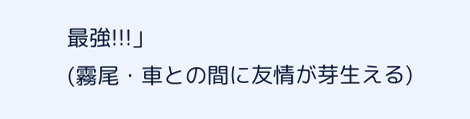最強!!!」
(霧尾・車との間に友情が芽生える)